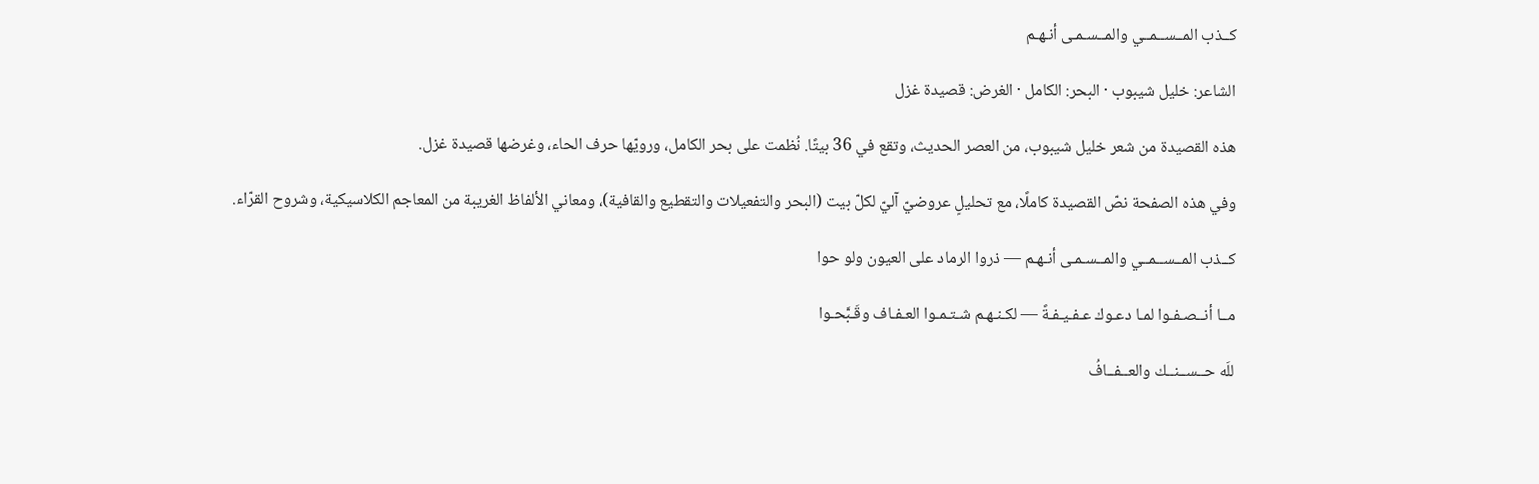كــذب المــســمــي والمــسـمـى أنـهـم

الشاعر: خليل شيبوب · البحر: الكامل · الغرض: قصيدة غزل

هذه القصيدة من شعر خليل شيبوب، من العصر الحديث، وتقع في 36 بيتًا. نُظمت على بحر الكامل، ورويّها حرف الحاء، وغرضها قصيدة غزل.

وفي هذه الصفحة نصّ القصيدة كاملًا، مع تحليلٍ عروضيّ آليّ لكلّ بيت (البحر والتفعيلات والتقطيع والقافية)، ومعاني الألفاظ الغريبة من المعاجم الكلاسيكية، وشروح القرّاء.

كــذب المــســمــي والمــسـمـى أنـهـم — ذروا الرماد على العيون ولو حوا

مــا أنــصـفـوا لمـا دعـوك عـفـيـفـةً — لكـنـهـم شـتـمـوا العـفـاف وقَـبَّحـوا

للَه حــســنــك والعــفــافُ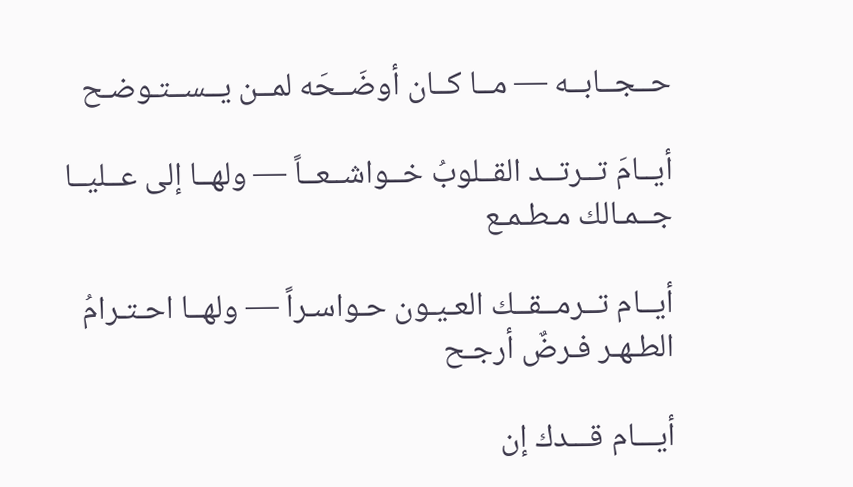حــجــابــه — مــا كــان أوضَــحَه لمــن يــســتـوضـح

أيــامَ تــرتــد القــلوبُ خــواشــعــاً — ولهــا إلى عــليــا جــمـالك مـطـمـع

أيــام تــرمــقــك العـيـون حـواسـراً — ولهــا احـتـرامُ الطـهـر فـرضٌ أرجـح

أيـــام قـــدك إن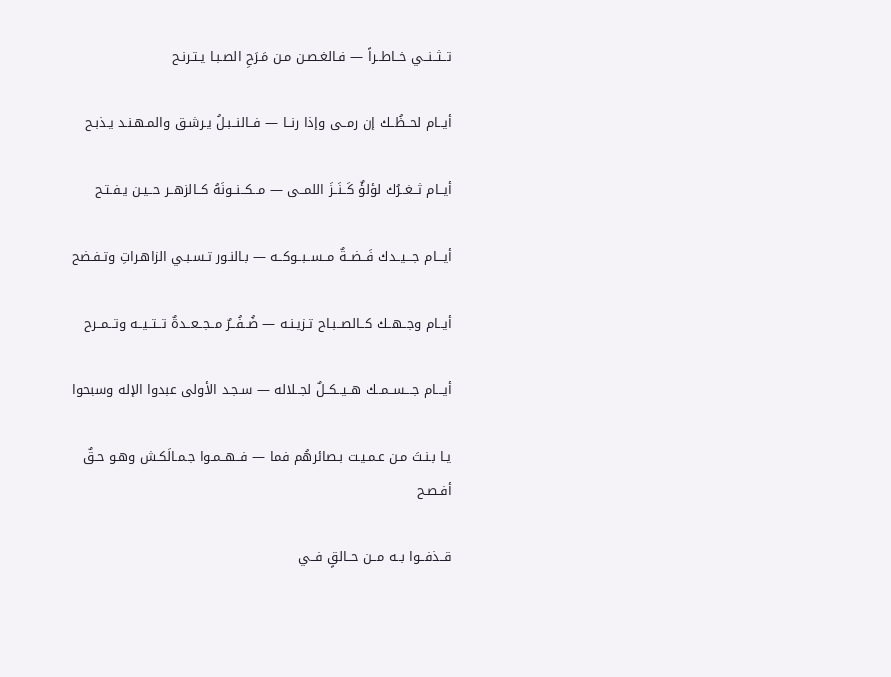تــثــنــي خــاطــراً — فـالغـصـن مـن مَـرَحِ الصـبـا يـتـرنـح

أيــام لحــظُــك إن رمــى وإذا رنــا — فــالنــبـلُ يـرشـق والمـهـنـد يـذبـح

أيــام ثــغــرُك لؤلؤٌ كَــنَــزَ اللمــى — مــكــنــونَهُ كــالزهــر حــيـن يـفـتـح

أيـــام جـــيــدك فَــضــةٌ مــســبــوكــه — بـالنـور تـسـبـي الزاهـراتِ وتـفـضح

أيــام وجــهــك كــالصــبـاح تـزيـنـه — ضُــفُــرٌ مــجــعــدةٌ تــتــيــه وتــمــرح

أيـــام جـــســمــك هــيــكــلٌ لجــلاله — سـجـد الأولى عبدوا الإله وسبحوا

يـا بـنـتَ مـن عـمـيـت بـصائرهُم فما — فــهــمـوا جـمـالَكـش وهـو حـقٌ أفـصـح

قــذفــوا بــه مــن حــالقٍ فــي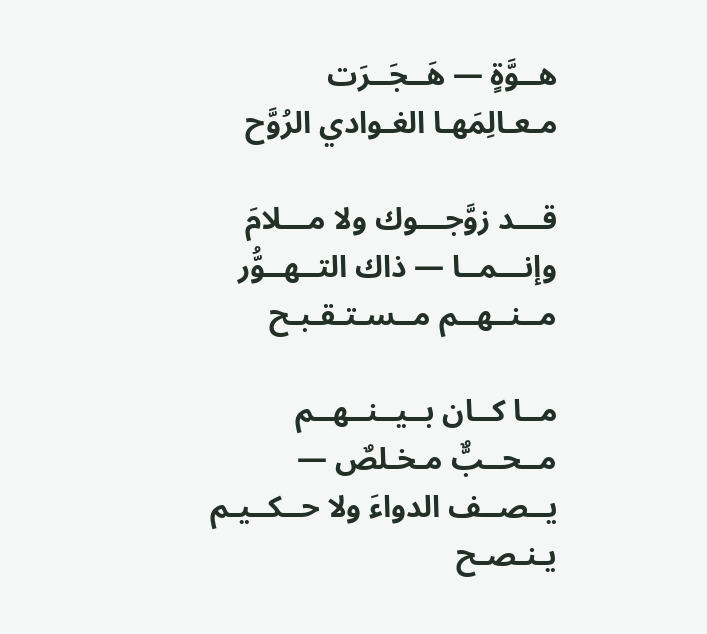هــوَّةٍ — هَــجَــرَت مـعـالِمَهـا الغـوادي الرُوَّح

قـــد زوَّجـــوك ولا مـــلامَ وإنـــمــا — ذاك التــهــوُّر مــنــهــم مــسـتـقـبـح

مــا كــان بــيــنــهــم مــحــبٌّ مـخـلصٌ — يــصــف الدواءَ ولا حــكــيـم يـنـصـح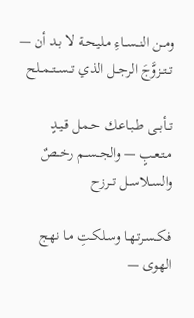ومــن النــســاءِ مـليـحـة لا بـد أن — تــتــزوَّجَ الرجــل الذي تــســتــمــلح

تــأبــى طـبـاعـك حـمـل قـيـدٍ مـتـعـبٍ — والجــســم رخــصٌ والســلاســل تــرزح

فـكـسـرتـهـا وسـلكـتِ مـا نهج الهوى —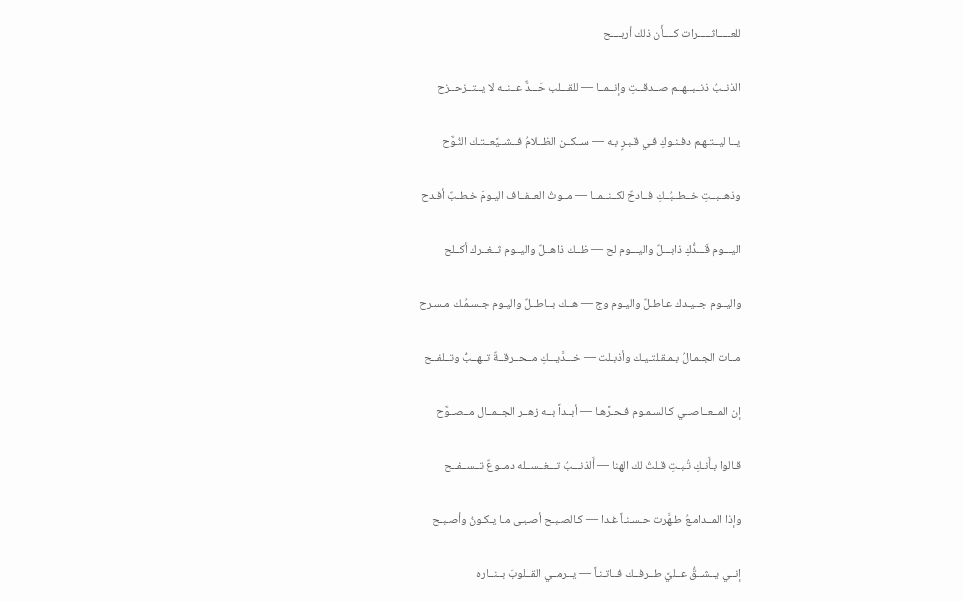للعـــــاثـــــرات كــــأَن ذلك أربــــح

الذنــبُ ذنــبــهــم صــدقــتِ وإنــمــا — للقـــلب حَـــدٌّ عــنــه لا يــتــزحــزح

يــا ليــتـهـم دفـنـوكِ فـي قـبـرٍ بـه — ســكــن الظــلامُ فــشــيَّعــتـك النُـوَّح

وذهــبــتِ خــطــبُــكِ فــادحٌ لكــنــمــا — مــوتُ العــفــاف اليـومَ خـطـبٌ أفـدح

اليـــوم قَـــدُّكِ ذابـــلٌ واليـــوم لح — ظــك ذاهــلٌ واليــوم ثــغــرك أكــلح

واليــوم جــيـدك عـاطـلٌ واليـوم وج — هــك بــاطــلٌ واليـوم جـسـمُـك مـسـرح

مــات الجـمـالُ بـمـقـلتـيـك وأذبـلت — خـــدَّيـــكِ مــحــرقــةٌ تــهــبُّ وتــلفــح

إن المــعــاصــي كـالسـمـوم فـحـرَّهـا — أبــداً بــه زهــر الجــمــال مــصــوَّح

قـالوا بـأَنـكِ تُـبـتِ قـلتُ لك الهنا — أَلذنـــبُ تـــغــســله دمــوعٌ تــســفــح

وإذا المــدامـعُ طـهَّرت حـسـنـاً غـدا — كـالصـبـح أصـبـى مـا يـكـونُ وأصـبـح

إنــي يــشــقُّ عــليَّ طــرفــك فــاتـنـاً — يــرمــي القــلوبَ بــنــاره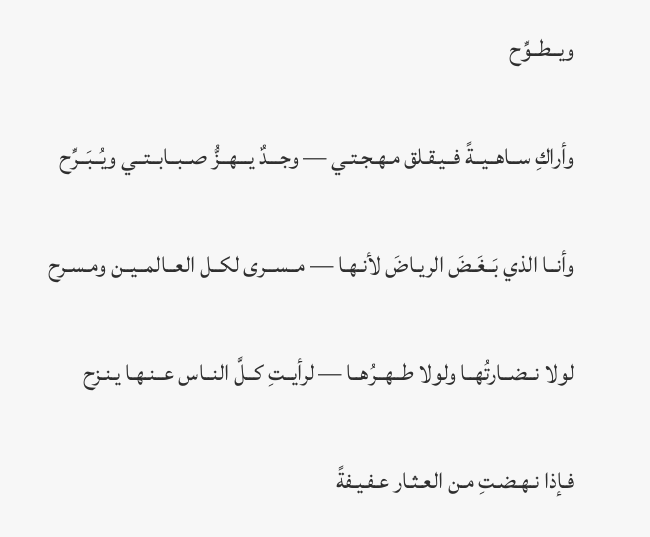ويــطــوِّح

وأراكِ ســاهــيــةً فــيـقـلق مـهـجـتـي — وجـــدٌ يـــهــزُّ صــبــابــتــي ويُــبَــرِّح

وأنــا الذي بَــغَـضَ الريـاضَ لأنـهـا — مــســرى لكــل العــالمــيــن ومـسـرح

لولا نــضــارتُهــا ولولا طــهــرُهــا — لرأيــتِ كــلَّ النــاس عــنـهـا يـنـزح

فـإذا نـهـضـتِ مـن العـثـار عـفـيـفةً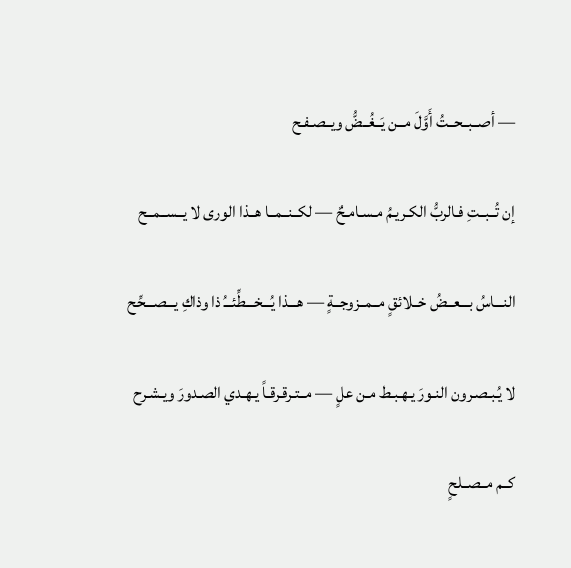— أصــبــحــتُ أَوَّلَ مــن يَــغُــضُّ ويــصـفـح

إن تُــبــتِ فـالربُّ الكـريـمُ مـسـامـحٌ — لكــنــمــا هــذا الورى لا يــســمــح

النـــاسُ بـــعــضُ خــلائقٍ مــمــزوجــةٍ — هـــذا يُـــخـــطِّئـــُ ذا وذاكِ يـــصـــحِّح

لا يُـبـصـرون النـورَ يـهـبـط مـن علٍ — مــتـرقـرقـاً يـهـدي الصـدورَ ويـشـرح

كــم مــصــلحٍ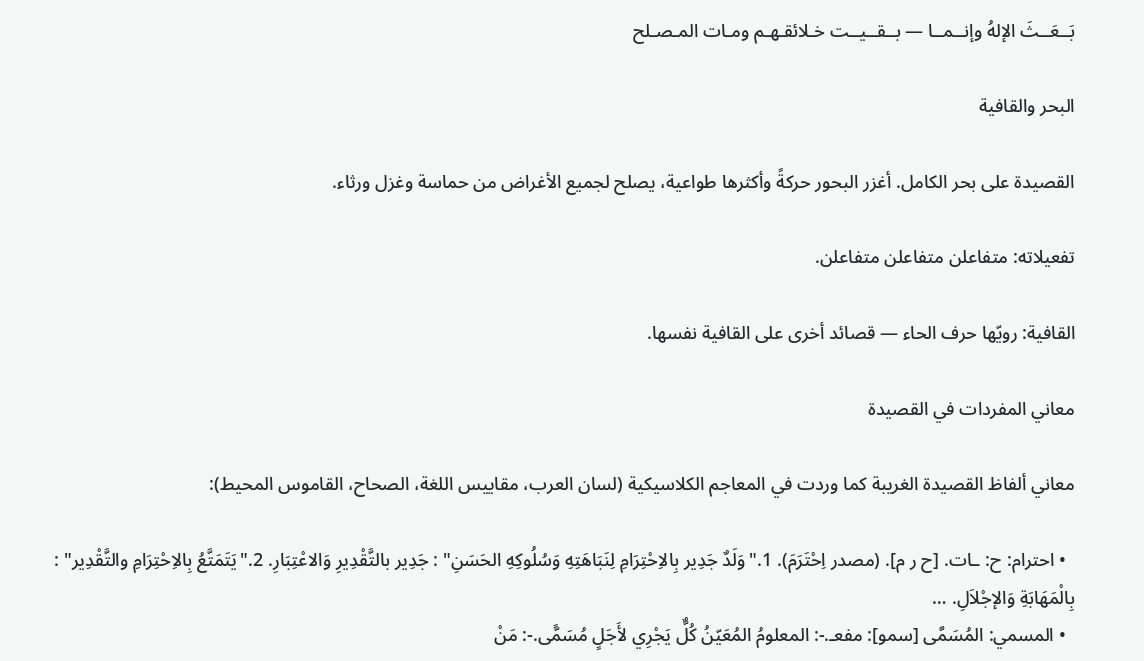بَــعَــثَ الإلهُ وإنــمــا — بــقــيــت خـلائقـهـم ومـات المـصـلح

البحر والقافية

القصيدة على بحر الكامل. أغزر البحور حركةً وأكثرها طواعية، يصلح لجميع الأغراض من حماسة وغزل ورثاء.

تفعيلاته: متفاعلن متفاعلن متفاعلن.

القافية: رويّها حرف الحاء — قصائد أخرى على القافية نفسها.

معاني المفردات في القصيدة

معاني ألفاظ القصيدة الغريبة كما وردت في المعاجم الكلاسيكية (لسان العرب، مقاييس اللغة، الصحاح، القاموس المحيط):

  • احترام: ح: ـات. [ح ر م]. (مصدر اِحْتَرَمَ). 1."وَلَدٌ جَدِير بِالاِحْتِرَامِ لِنَبَاهَتِهِ وَسُلُوكِهِ الحَسَنِ" : جَدِير بالتَّقْدِيرِ وَالاعْتِبَارِ. 2."يَتَمَتَّعُ بِالاِحْتِرَامِ والتَّقْدِير" : بِالْمَهَابَةِ وَالإجْلاَلِ. …
  • المسمي: المُسَمَّى [سمو]: مفعـ.-: المعلومُ المُعَيّنُ كُلٌّ يَجْرِي لأَجَلٍ مُسَمًّى.-: مَنْ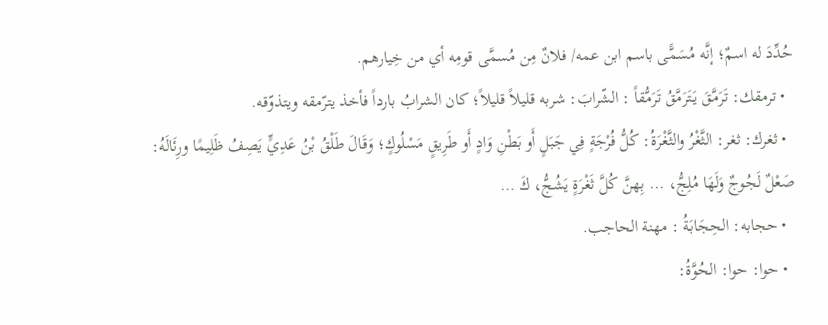حُدِّدَ له اسمٌ؛ إنَّه مُسَمًّى باسم ابن عمه/ فلانٌ مِن مُسمَّى قومِه أي من خِيارهم.
  • ترمقك: تَرَمَّقَ يَتَرَمَّقُ تَرَمُّقاً : الشّرابَ: شربه قليلاً قليلاً؛ كان الشرابُ بارداً فأخذ يترّمقه ويتذوّقه.
  • ثغرك: ثغر: الثَّغْرُ والثَّغْرَةُ: كُلُّ فُرْجَةٍ فِي جَبَلٍ أَو بَطْنِ وَادٍ أَو طَرِيقٍ مَسْلُوكٍ؛ وَقَالَ طَلْقُ بْنُ عَدِيٍّ يَصِفُ ظَلِيمًا ورِئَالَهُ: صَعْلٌ لَجُوجٌ وَلَهَا مُلِجُّ، ... بِهنَّ كُلَّ ثَغْرَةٍ يَشُجُّ، كَ …
  • حجابه: الحِجَابَةُ : مهنة الحاجب.
  • حوا: حوا: الحُوَّةُ: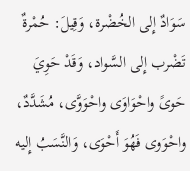سَوَادٌ إِلى الخُضْرة، وَقِيلَ: حُمْرةٌ تَضْرب إِلى السَّواد، وَقَدْ حَوِيَ حَوىً واحْوَاوَى واحْوَوَّى، مُشَدَّدٌ، واحْوَوى فَهُوَ أَحْوَى، وَالنَّسَبُ إِليه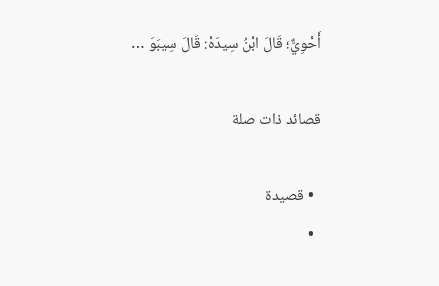أَحْوِيٌّ؛ قَالَ ابْنُ سِيدَهْ: قَالَ سِيبَوَ …

قصائد ذات صلة

  • قصيدة
  •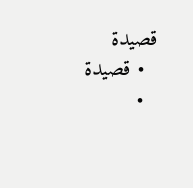قصيدة
  • قصيدة
  •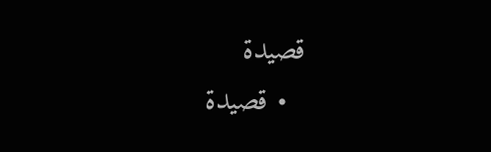قصيدة
  • قصيدة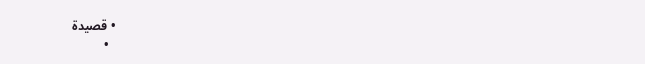• قصيدة
  •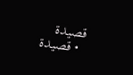قصيدة
  • قصيدة